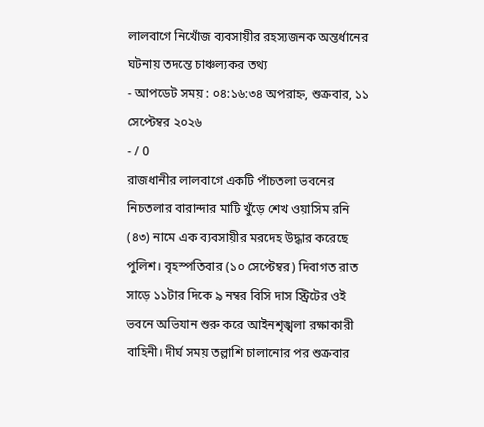লালবাগে নিখোঁজ ব্যবসায়ীর রহস্যজনক অন্তর্ধানের ঘটনায় তদন্তে চাঞ্চল্যকর তথ্য
- আপডেট সময় : ০৪:১৬:৩৪ অপরাহ্ন, শুক্রবার, ১১ সেপ্টেম্বর ২০২৬
- / 0
রাজধানীর লালবাগে একটি পাঁচতলা ভবনের নিচতলার বারান্দার মাটি খুঁড়ে শেখ ওয়াসিম রনি (৪৩) নামে এক ব্যবসায়ীর মরদেহ উদ্ধার করেছে পুলিশ। বৃহস্পতিবার (১০ সেপ্টেম্বর) দিবাগত রাত সাড়ে ১১টার দিকে ৯ নম্বর বিসি দাস স্ট্রিটের ওই ভবনে অভিযান শুরু করে আইনশৃঙ্খলা রক্ষাকারী বাহিনী। দীর্ঘ সময় তল্লাশি চালানোর পর শুক্রবার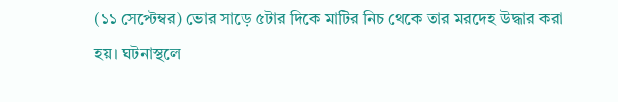(১১ সেপ্টেম্বর) ভোর সাড়ে ৫টার দিকে মাটির নিচ থেকে তার মরদেহ উদ্ধার করা হয়। ঘটনাস্থলে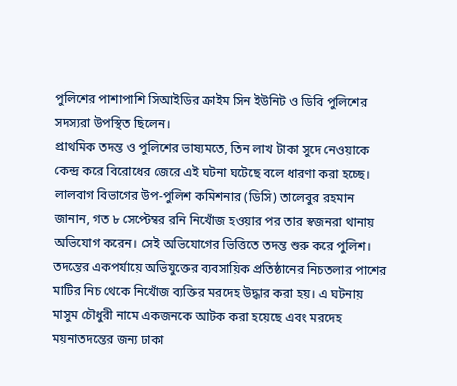পুলিশের পাশাপাশি সিআইডির ক্রাইম সিন ইউনিট ও ডিবি পুলিশের সদস্যরা উপস্থিত ছিলেন।
প্রাথমিক তদন্ত ও পুলিশের ভাষ্যমতে, তিন লাখ টাকা সুদে নেওয়াকে কেন্দ্র করে বিরোধের জেরে এই ঘটনা ঘটেছে বলে ধারণা করা হচ্ছে। লালবাগ বিভাগের উপ-পুলিশ কমিশনার (ডিসি) তালেবুর রহমান জানান, গত ৮ সেপ্টেম্বর রনি নিখোঁজ হওয়ার পর তার স্বজনরা থানায় অভিযোগ করেন। সেই অভিযোগের ভিত্তিতে তদন্ত শুরু করে পুলিশ। তদন্তের একপর্যায়ে অভিযুক্তের ব্যবসায়িক প্রতিষ্ঠানের নিচতলার পাশের মাটির নিচ থেকে নিখোঁজ ব্যক্তির মরদেহ উদ্ধার করা হয়। এ ঘটনায় মাসুম চৌধুরী নামে একজনকে আটক করা হয়েছে এবং মরদেহ ময়নাতদন্তের জন্য ঢাকা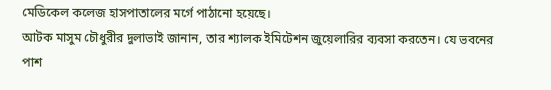মেডিকেল কলেজ হাসপাতালের মর্গে পাঠানো হয়েছে।
আটক মাসুম চৌধুরীর দুলাভাই জানান, তার শ্যালক ইমিটেশন জুয়েলারির ব্যবসা করতেন। যে ভবনের পাশ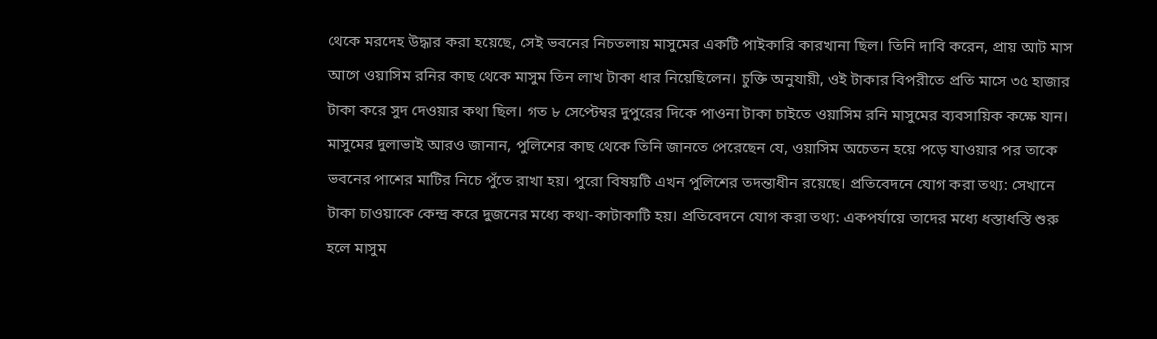থেকে মরদেহ উদ্ধার করা হয়েছে, সেই ভবনের নিচতলায় মাসুমের একটি পাইকারি কারখানা ছিল। তিনি দাবি করেন, প্রায় আট মাস আগে ওয়াসিম রনির কাছ থেকে মাসুম তিন লাখ টাকা ধার নিয়েছিলেন। চুক্তি অনুযায়ী, ওই টাকার বিপরীতে প্রতি মাসে ৩৫ হাজার টাকা করে সুদ দেওয়ার কথা ছিল। গত ৮ সেপ্টেম্বর দুপুরের দিকে পাওনা টাকা চাইতে ওয়াসিম রনি মাসুমের ব্যবসায়িক কক্ষে যান। মাসুমের দুলাভাই আরও জানান, পুলিশের কাছ থেকে তিনি জানতে পেরেছেন যে, ওয়াসিম অচেতন হয়ে পড়ে যাওয়ার পর তাকে ভবনের পাশের মাটির নিচে পুঁতে রাখা হয়। পুরো বিষয়টি এখন পুলিশের তদন্তাধীন রয়েছে। প্রতিবেদনে যোগ করা তথ্য: সেখানে টাকা চাওয়াকে কেন্দ্র করে দুজনের মধ্যে কথা-কাটাকাটি হয়। প্রতিবেদনে যোগ করা তথ্য: একপর্যায়ে তাদের মধ্যে ধস্তাধস্তি শুরু হলে মাসুম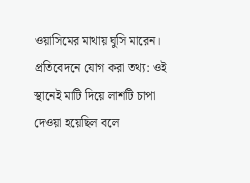ওয়াসিমের মাথায় ঘুসি মারেন। প্রতিবেদনে যোগ করা তথ্য: ওই স্থানেই মাটি দিয়ে লাশটি চাপা দেওয়া হয়েছিল বলে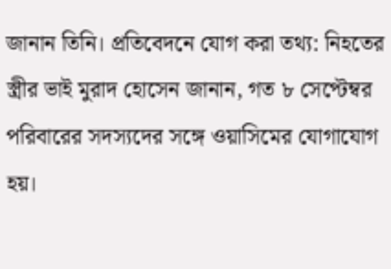জানান তিনি। প্রতিবেদনে যোগ করা তথ্য: নিহতের স্ত্রীর ভাই মুরাদ হোসেন জানান, গত ৮ সেপ্টেম্বর পরিবারের সদস্যদের সঙ্গে ওয়াসিমের যোগাযোগ হয়।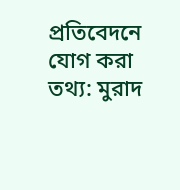প্রতিবেদনে যোগ করা তথ্য: মুরাদ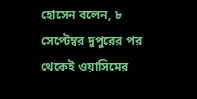হোসেন বলেন, ৮ সেপ্টেম্বর দুপুরের পর থেকেই ওয়াসিমের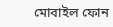মোবাইল ফোন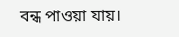বন্ধ পাওয়া যায়।